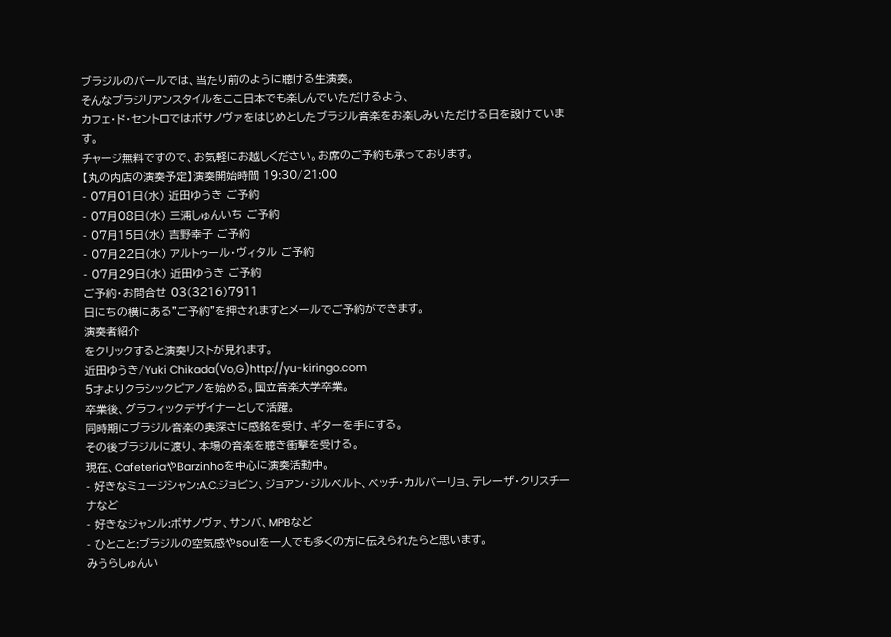ブラジルのバールでは、当たり前のように聴ける生演奏。
そんなブラジリアンスタイルをここ日本でも楽しんでいただけるよう、
カフェ・ド・セントロではボサノヴァをはじめとしたブラジル音楽をお楽しみいただける日を設けています。
チャージ無料ですので、お気軽にお越しください。お席のご予約も承っております。
【丸の内店の演奏予定】演奏開始時間 19:30/21:00
- 07月01日(水) 近田ゆうき ご予約
- 07月08日(水) 三浦しゅんいち ご予約
- 07月15日(水) 吉野幸子 ご予約
- 07月22日(水) アルトゥール・ヴィタル ご予約
- 07月29日(水) 近田ゆうき ご予約
ご予約・お問合せ 03(3216)7911
日にちの横にある"ご予約"を押されますとメールでご予約ができます。
演奏者紹介
をクリックすると演奏リストが見れます。
近田ゆうき/Yuki Chikada(Vo,G)http://yu-kiringo.com
5才よりクラシックピアノを始める。国立音楽大学卒業。
卒業後、グラフィックデザイナーとして活躍。
同時期にブラジル音楽の奥深さに感銘を受け、ギターを手にする。
その後ブラジルに渡り、本場の音楽を聴き衝撃を受ける。
現在、CafeteriaやBarzinhoを中心に演奏活動中。
- 好きなミュージシャン:A.C.ジョビン、ジョアン・ジルベルト、ベッチ・カルバーリョ、テレーザ・クリスチーナなど
- 好きなジャンル:ボサノヴァ、サンバ、MPBなど
- ひとこと:ブラジルの空気感やsoulを一人でも多くの方に伝えられたらと思います。
みうらしゅんい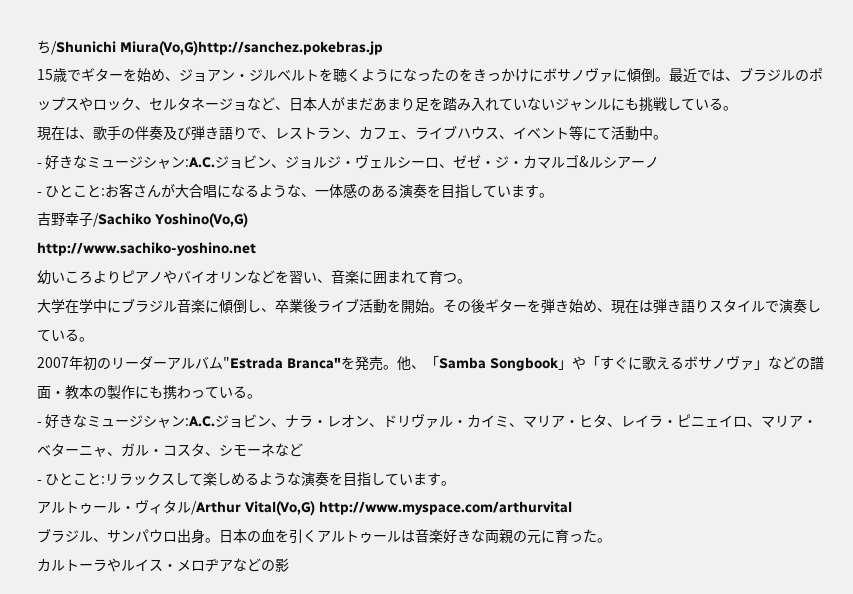ち/Shunichi Miura(Vo,G)http://sanchez.pokebras.jp
15歳でギターを始め、ジョアン・ジルベルトを聴くようになったのをきっかけにボサノヴァに傾倒。最近では、ブラジルのポップスやロック、セルタネージョなど、日本人がまだあまり足を踏み入れていないジャンルにも挑戦している。
現在は、歌手の伴奏及び弾き語りで、レストラン、カフェ、ライブハウス、イベント等にて活動中。
- 好きなミュージシャン:A.C.ジョビン、ジョルジ・ヴェルシーロ、ゼゼ・ジ・カマルゴ&ルシアーノ
- ひとこと:お客さんが大合唱になるような、一体感のある演奏を目指しています。
吉野幸子/Sachiko Yoshino(Vo,G)
http://www.sachiko-yoshino.net
幼いころよりピアノやバイオリンなどを習い、音楽に囲まれて育つ。
大学在学中にブラジル音楽に傾倒し、卒業後ライブ活動を開始。その後ギターを弾き始め、現在は弾き語りスタイルで演奏している。
2007年初のリーダーアルバム"Estrada Branca"を発売。他、「Samba Songbook」や「すぐに歌えるボサノヴァ」などの譜面・教本の製作にも携わっている。
- 好きなミュージシャン:A.C.ジョビン、ナラ・レオン、ドリヴァル・カイミ、マリア・ヒタ、レイラ・ピニェイロ、マリア・ベターニャ、ガル・コスタ、シモーネなど
- ひとこと:リラックスして楽しめるような演奏を目指しています。
アルトゥール・ヴィタル/Arthur Vital(Vo,G) http://www.myspace.com/arthurvital
ブラジル、サンパウロ出身。日本の血を引くアルトゥールは音楽好きな両親の元に育った。
カルトーラやルイス・メロヂアなどの影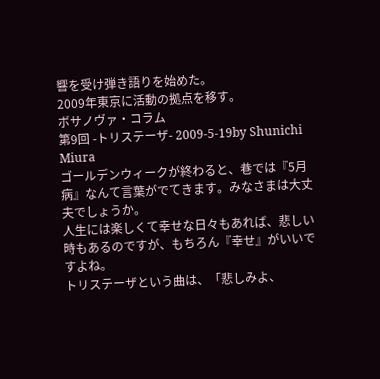響を受け弾き語りを始めた。
2009年東京に活動の拠点を移す。
ボサノヴァ・コラム
第9回 -トリステーザ- 2009-5-19by Shunichi Miura
ゴールデンウィークが終わると、巷では『5月病』なんて言葉がでてきます。みなさまは大丈夫でしょうか。
人生には楽しくて幸せな日々もあれば、悲しい時もあるのですが、もちろん『幸せ』がいいですよね。
トリステーザという曲は、「悲しみよ、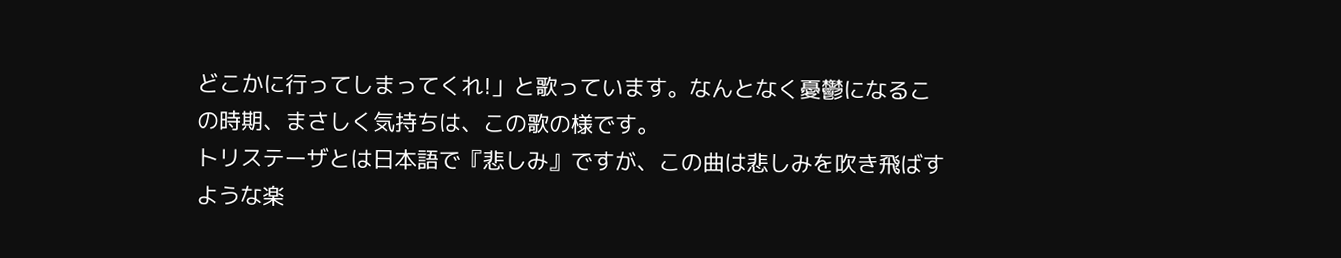どこかに行ってしまってくれ!」と歌っています。なんとなく憂鬱になるこの時期、まさしく気持ちは、この歌の様です。
トリステーザとは日本語で『悲しみ』ですが、この曲は悲しみを吹き飛ばすような楽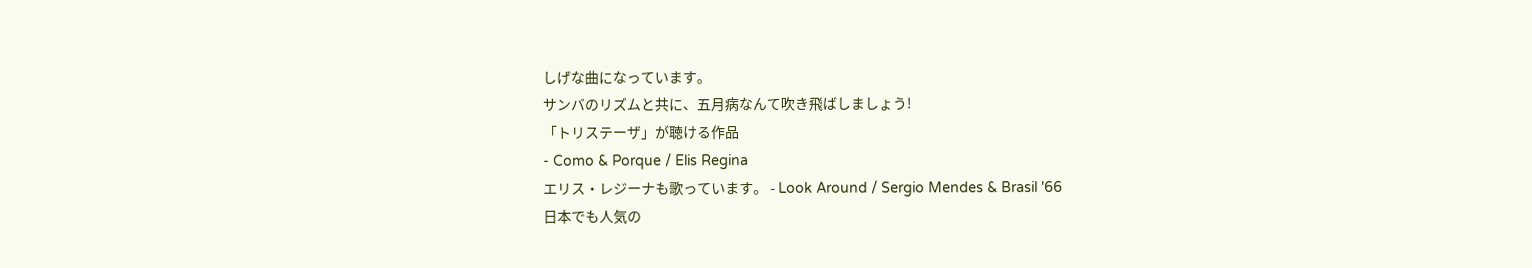しげな曲になっています。
サンバのリズムと共に、五月病なんて吹き飛ばしましょう!
「トリステーザ」が聴ける作品
- Como & Porque / Elis Regina
エリス・レジーナも歌っています。 - Look Around / Sergio Mendes & Brasil '66
日本でも人気の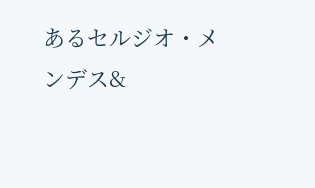あるセルジオ・メンデス&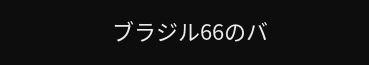ブラジル66のバ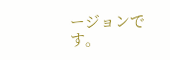ージョンです。